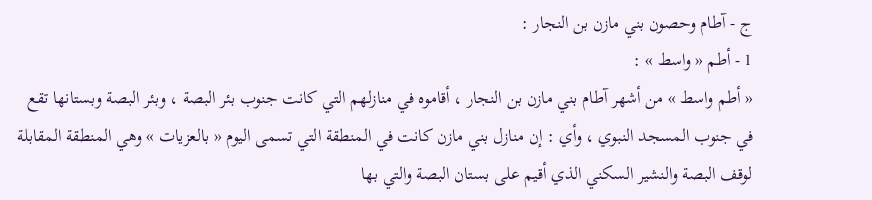ج - آطام وحصون بني مازن بن النجار :
1 - أطم « واسط » :
« أطم واسط » من أشهر آطام بني مازن بن النجار ، أقاموه في منازلهم التي كانت جنوب بئر البصة ، وبئر البصة وبستانها تقع في جنوب المسجد النبوي ، وأي : إن منازل بني مازن كانت في المنطقة التي تسمى اليوم « بالعزيات » وهي المنطقة المقابلة لوقف البصة والنشير السكني الذي أقيم على بستان البصة والتي بها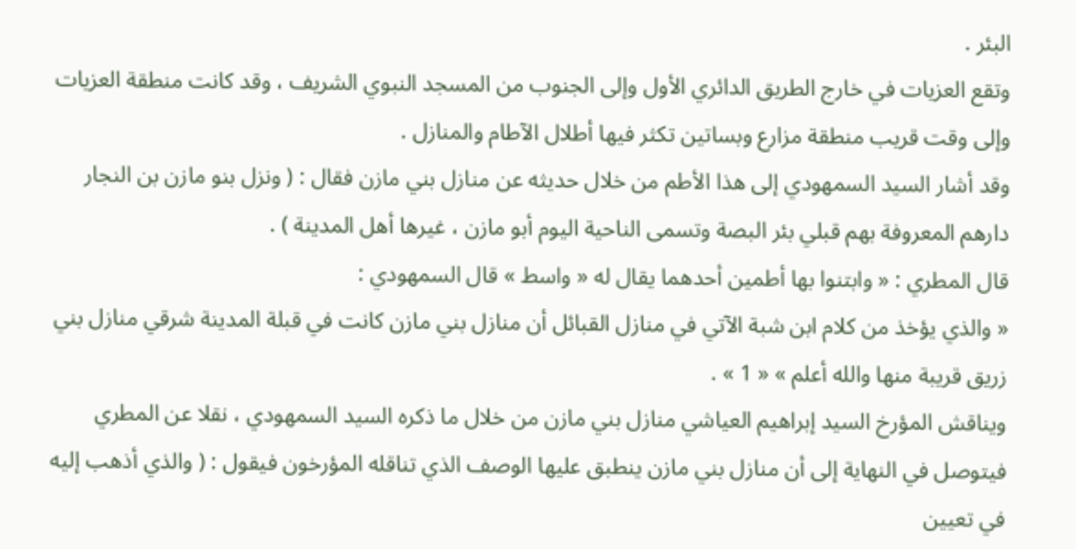البئر .
وتقع العزيات في خارج الطريق الدائري الأول وإلى الجنوب من المسجد النبوي الشريف ، وقد كانت منطقة العزيات وإلى وقت قريب منطقة مزارع وبساتين تكثر فيها أطلال الآطام والمنازل .
وقد أشار السيد السمهودي إلى هذا الأطم من خلال حديثه عن منازل بني مازن فقال : ( ونزل بنو مازن بن النجار دارهم المعروفة بهم قبلي بئر البصة وتسمى الناحية اليوم أبو مازن ، غيرها أهل المدينة ) .
قال المطري : « وابتنوا بها أطمين أحدهما يقال له « واسط » قال السمهودي :
« والذي يؤخذ من كلام ابن شبة الآتي في منازل القبائل أن منازل بني مازن كانت في قبلة المدينة شرقي منازل بني زريق قريبة منها والله أعلم » « 1 » .
ويناقش المؤرخ السيد إبراهيم العياشي منازل بني مازن من خلال ما ذكره السيد السمهودي ، نقلا عن المطري فيتوصل في النهاية إلى أن منازل بني مازن ينطبق عليها الوصف الذي تناقله المؤرخون فيقول : ( والذي أذهب إليه في تعيين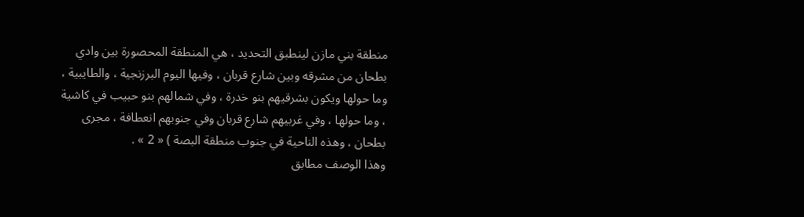منطقة بني مازن لينطبق التحديد ، هي المنطقة المحصورة بين وادي بطحان من مشرقه وبين شارع قربان ، وفيها اليوم البرزنجية ، والطايبية ، وما حولها ويكون بشرقيهم بنو خدرة ، وفي شمالهم بنو حبيب في كاشية ، وما حولها ، وفي غربيهم شارع قربان وفي جنوبهم انعطافة ، مجرى بطحان ، وهذه الناحية في جنوب منطقة البصة ) « 2 » .
وهذا الوصف مطابق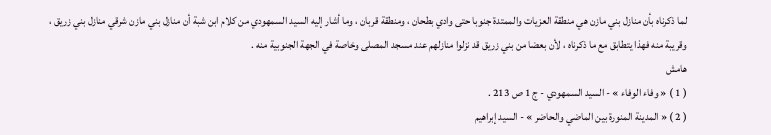لما ذكرناه بأن منازل بني مازن هي منطقة العزيات والممتدة جنوبا حتى وادي بطحان ، ومنطقة قربان ، وما أشار إليه السيد السمهودي من كلام ابن شبة أن منازل بني مازن شرقي منازل بني زريق ، وقريبة منه فهذا يتطابق مع ما ذكرناه ، لأن بعضا من بني زريق قد نزلوا منازلهم عند مسجد المصلى وخاصة في الجهة الجنوبية منه .
هامش
( 1 ) « وفاء الوفاء » - السيد السمهودي - ج 1 ص 213 .
( 2 ) « المدينة المنورة بين الماضي والحاضر » - السيد إبراهيم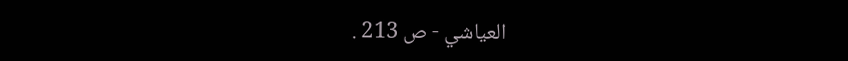العياشي - ص 213 .